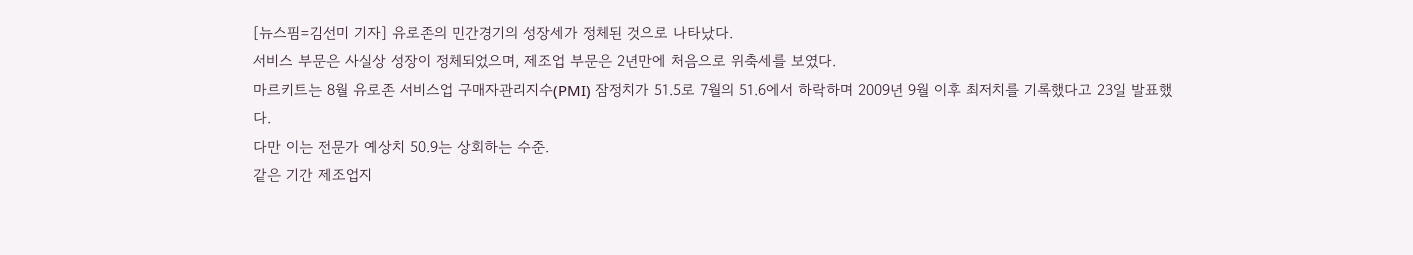[뉴스핌=김선미 기자] 유로존의 민간경기의 성장세가 정체된 것으로 나타났다.
서비스 부문은 사실상 성장이 정체되었으며, 제조업 부문은 2년만에 처음으로 위축세를 보였다.
마르키트는 8월 유로존 서비스업 구매자관리지수(PMI) 잠정치가 51.5로 7월의 51.6에서 하락하며 2009년 9월 이후 최저치를 기록했다고 23일 발표했다.
다만 이는 전문가 예상치 50.9는 상회하는 수준.
같은 기간 제조업지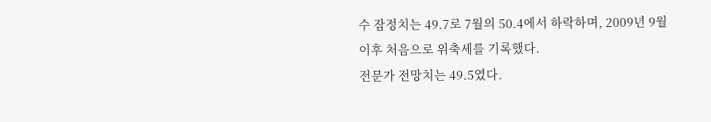수 잠정치는 49.7로 7월의 50.4에서 하락하며, 2009년 9월 이후 처음으로 위축세를 기록했다.
전문가 전망치는 49.5였다.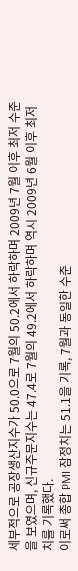세부적으로 공장생산지수가 50.0으로 7월의 50.2에서 하락하며 2009년 7월 이후 최저 수준을 보였으며, 신규주문지수는 47.4로 7월의 49.2에서 하락하며 역시 2009년 6월 이후 최저치를 기록했다.
이로써 종합 PMI 잠정치는 51.1을 기록, 7월과 동일한 수준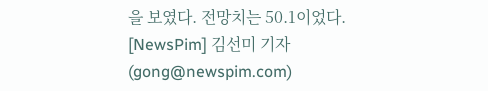을 보였다. 전망치는 50.1이었다.
[NewsPim] 김선미 기자 (gong@newspim.com)